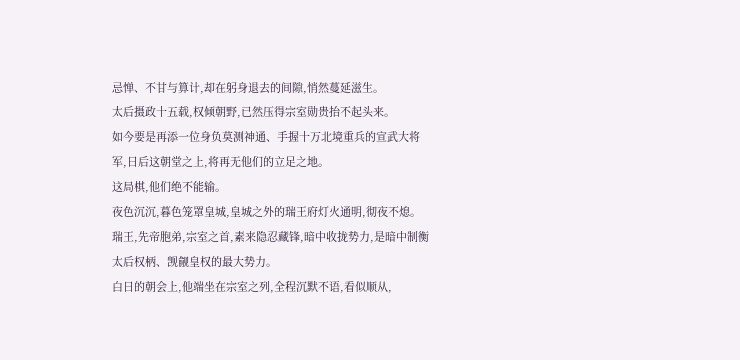忌惮、不甘与算计,却在躬身退去的间隙,悄然蔓延滋生。
太后摄政十五载,权倾朝野,已然压得宗室勋贵抬不起头来。
如今要是再添一位身负莫测神通、手握十万北境重兵的宣武大将军,日后这朝堂之上,将再无他们的立足之地。
这局棋,他们绝不能输。
夜色沉沉,暮色笼罩皇城,皇城之外的瑞王府灯火通明,彻夜不熄。
瑞王,先帝胞弟,宗室之首,素来隐忍藏锋,暗中收拢势力,是暗中制衡太后权柄、觊觎皇权的最大势力。
白日的朝会上,他端坐在宗室之列,全程沉默不语,看似顺从,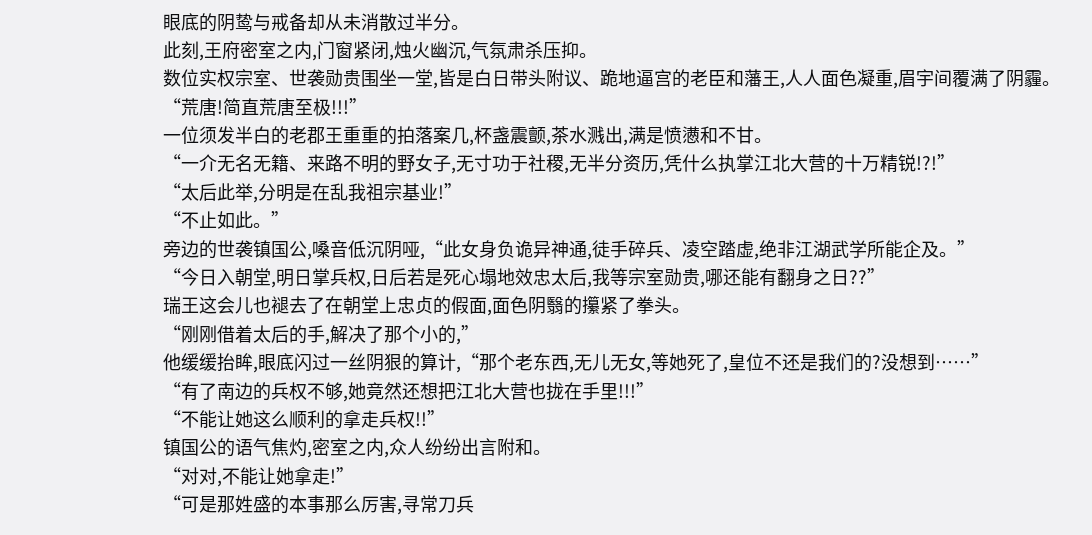眼底的阴鸷与戒备却从未消散过半分。
此刻,王府密室之内,门窗紧闭,烛火幽沉,气氛肃杀压抑。
数位实权宗室、世袭勋贵围坐一堂,皆是白日带头附议、跪地逼宫的老臣和藩王,人人面色凝重,眉宇间覆满了阴霾。
“荒唐!简直荒唐至极!!!”
一位须发半白的老郡王重重的拍落案几,杯盏震颤,茶水溅出,满是愤懑和不甘。
“一介无名无籍、来路不明的野女子,无寸功于社稷,无半分资历,凭什么执掌江北大营的十万精锐!?!”
“太后此举,分明是在乱我祖宗基业!”
“不止如此。”
旁边的世袭镇国公,嗓音低沉阴哑,“此女身负诡异神通,徒手碎兵、凌空踏虚,绝非江湖武学所能企及。”
“今日入朝堂,明日掌兵权,日后若是死心塌地效忠太后,我等宗室勋贵,哪还能有翻身之日??”
瑞王这会儿也褪去了在朝堂上忠贞的假面,面色阴翳的攥紧了拳头。
“刚刚借着太后的手,解决了那个小的,”
他缓缓抬眸,眼底闪过一丝阴狠的算计,“那个老东西,无儿无女,等她死了,皇位不还是我们的?没想到……”
“有了南边的兵权不够,她竟然还想把江北大营也拢在手里!!!”
“不能让她这么顺利的拿走兵权!!”
镇国公的语气焦灼,密室之内,众人纷纷出言附和。
“对对,不能让她拿走!”
“可是那姓盛的本事那么厉害,寻常刀兵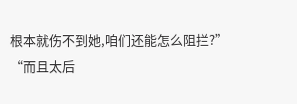根本就伤不到她,咱们还能怎么阻拦?”
“而且太后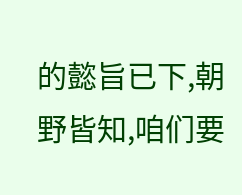的懿旨已下,朝野皆知,咱们要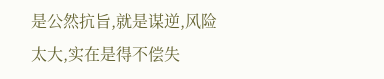是公然抗旨,就是谋逆,风险太大,实在是得不偿失